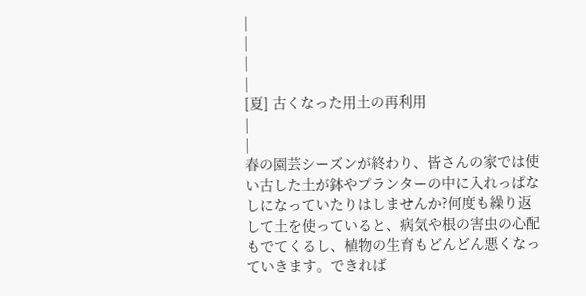|
|
|
|
[夏] 古くなった用土の再利用
|
|
春の園芸シーズンが終わり、皆さんの家では使い古した土が鉢やプランターの中に入れっぱなしになっていたりはしませんか?何度も繰り返して土を使っていると、病気や根の害虫の心配もでてくるし、植物の生育もどんどん悪くなっていきます。できれば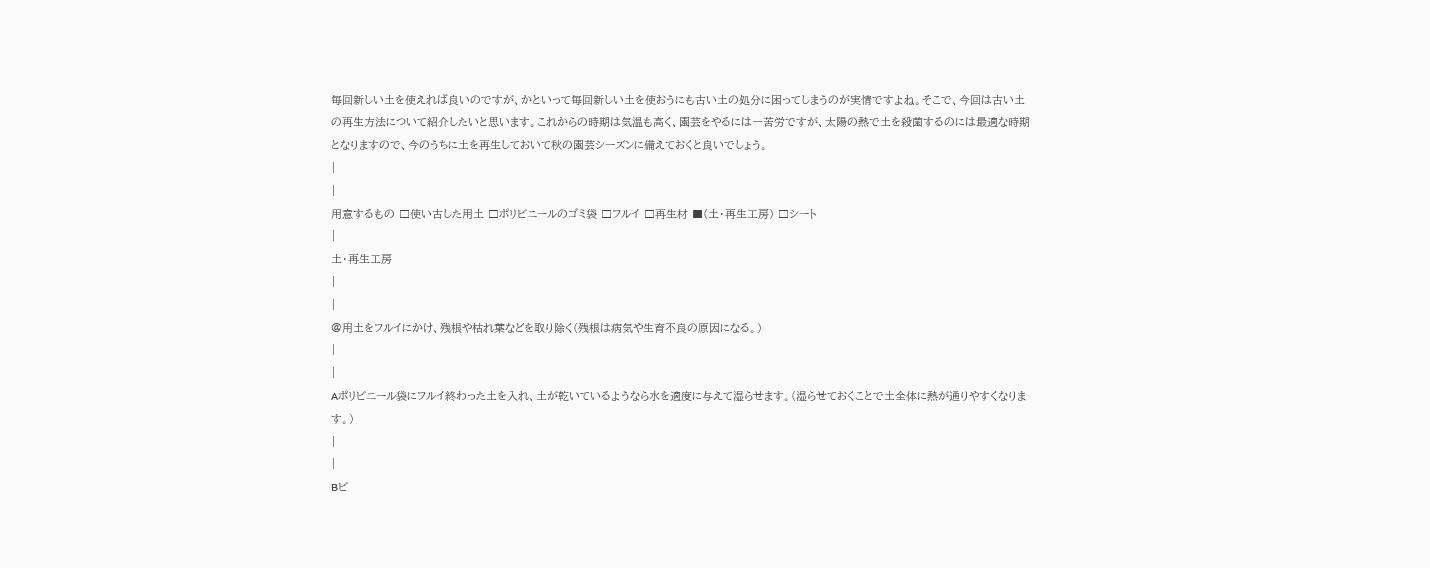毎回新しい土を使えれば良いのですが、かといって毎回新しい土を使おうにも古い土の処分に困ってしまうのが実情ですよね。そこで、今回は古い土の再生方法について紹介したいと思います。これからの時期は気温も高く、園芸をやるには一苦労ですが、太陽の熱で土を殺菌するのには最適な時期となりますので、今のうちに土を再生しておいて秋の園芸シーズンに備えておくと良いでしょう。
|
|
用意するもの □使い古した用土 □ポリビニールのゴミ袋 □フルイ □再生材 ■(土・再生工房) □シート
|
土・再生工房
|
|
@用土をフルイにかけ、残根や枯れ葉などを取り除く(残根は病気や生育不良の原因になる。)
|
|
Aポリビニール袋にフルイ終わった土を入れ、土が乾いているようなら水を適度に与えて湿らせます。(湿らせておくことで土全体に熱が通りやすくなります。)
|
|
Bビ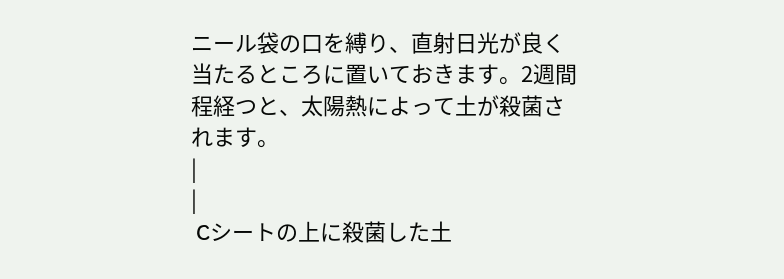ニール袋の口を縛り、直射日光が良く当たるところに置いておきます。2週間程経つと、太陽熱によって土が殺菌されます。
|
|
 Cシートの上に殺菌した土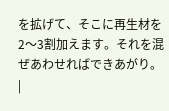を拡げて、そこに再生材を2〜3割加えます。それを混ぜあわせればできあがり。
|